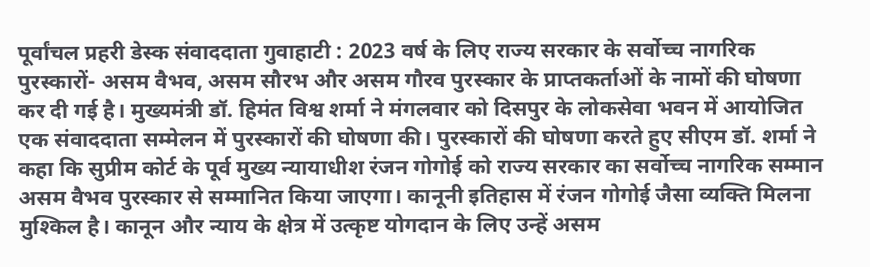पूर्वांचल प्रहरी डेस्क संवाददाता गुवाहाटी : 2023 वर्ष के लिए राज्य सरकार के सर्वोच्च नागरिक पुरस्कारों- असम वैभव, असम सौरभ और असम गौरव पुरस्कार के प्राप्तकर्ताओं के नामों की घोषणा कर दी गई है। मुख्यमंत्री डॉ. हिमंत विश्व शर्मा ने मंगलवार को दिसपुर के लोकसेवा भवन में आयोजित एक संवाददाता सम्मेलन में पुरस्कारों की घोषणा की। पुरस्कारों की घोषणा करते हुए सीएम डॉ. शर्मा ने कहा कि सुप्रीम कोर्ट के पूर्व मुख्य न्यायाधीश रंजन गोगोई को राज्य सरकार का सर्वोच्च नागरिक सम्मान असम वैभव पुरस्कार से सम्मानित किया जाएगा। कानूनी इतिहास में रंजन गोगोई जैसा व्यक्ति मिलना मुश्किल है। कानून और न्याय के क्षेत्र में उत्कृष्ट योगदान के लिए उन्हें असम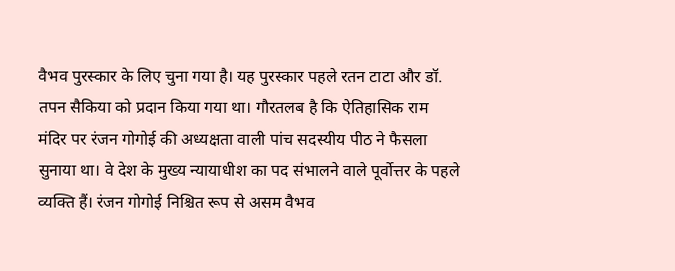वैभव पुरस्कार के लिए चुना गया है। यह पुरस्कार पहले रतन टाटा और डॉ. तपन सैकिया को प्रदान किया गया था। गौरतलब है कि ऐतिहासिक राम मंदिर पर रंजन गोगोई की अध्यक्षता वाली पांच सदस्यीय पीठ ने फैसला सुनाया था। वे देश के मुख्य न्यायाधीश का पद संभालने वाले पूर्वोत्तर के पहले व्यक्ति हैं। रंजन गोगोई निश्चित रूप से असम वैभव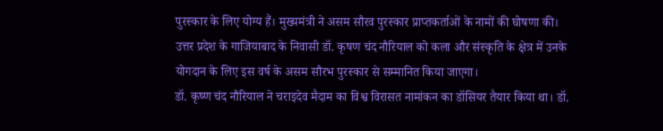पुरस्कार के लिए योग्य हैं। मुख्यमंत्री ने असम सौरव पुरस्कार प्राप्तकर्ताओं के नामों की घोषणा की। उत्तर प्रदेश के गाजियाबाद के निवासी डॉ. कृषण चंद नौरियाल को कला और संस्कृति के क्षेत्र में उनके योगदान के लिए इस वर्ष के असम सौरभ पुरस्कार से सम्मानित किया जाएगा।
डॉ. कृष्ण चंद नौरियाल ने चराइदेव मैदाम का विश्व विरासत नामांकन का डॉसियर तैयार किया था। डॉ.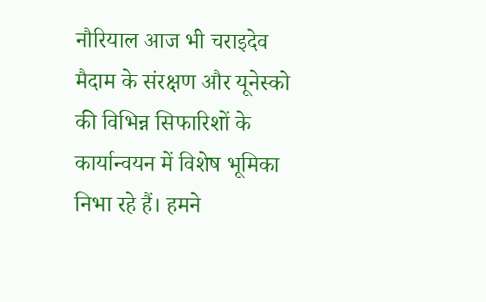नौरियाल आज भी चराइदेव मैदाम के संरक्षण और यूनेस्को की विभिन्न सिफारिशों के कार्यान्वयन में विशेष भूमिका निभा रहे हैं। हमने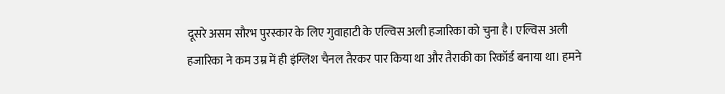दूसरे असम सौरभ पुरस्कार के लिए गुवाहाटी के एल्विस अली हजारिका को चुना है। एल्विस अली हजारिका ने कम उम्र में ही इंग्लिश चैनल तैरकर पार किया था और तैराकी का रिकॉर्ड बनाया था। हमने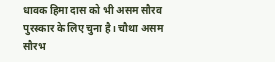धावक हिमा दास को भी असम सौरव पुरस्कार के लिए चुना है। चौथा असम सौरभ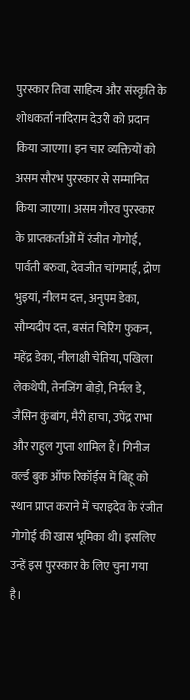पुरस्कार तिवा साहित्य और संस्कृति के शोधकर्ता नादिराम देउरी को प्रदान किया जाएगा। इन चार व्यक्तियों को असम सौरभ पुरस्कार से सम्मानित किया जाएगा। असम गौरव पुरस्कार के प्राप्तकर्ताओं में रंजीत गोगोई, पार्वती बरुवा, देवजीत चांगमाई, द्रोण भुइयां, नीलम दत्त, अनुपम डेका, सौम्यदीप दत्त, बसंत चिरिंग फुकन, महेंद्र डेका, नीलाक्षी चेतिया, पखिला लेकथेपी, तेनजिंग बोड़ो, निर्मल डे, जैसिन कुंबांग, मैरी हाचा, उपेंद्र राभा और राहुल गुप्ता शामिल हैं। गिनीज वर्ल्ड बुक ऑफ रिकॉर्ड्स में बिहू को स्थान प्राप्त कराने में चराइदेव के रंजीत गोगोई की खास भूमिका थी। इसलिए उन्हें इस पुरस्कार के लिए चुना गया है।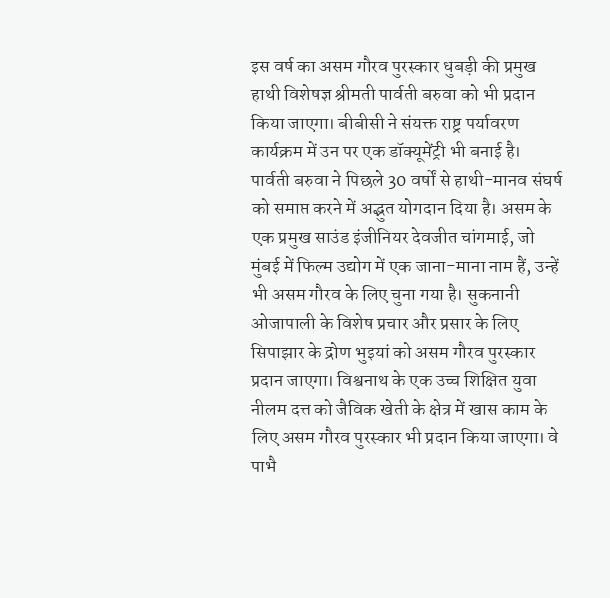इस वर्ष का असम गौरव पुरस्कार धुबड़ी की प्रमुख हाथी विशेषज्ञ श्रीमती पार्वती बरुवा को भी प्रदान किया जाएगा। बीबीसी ने संयक्त राष्ट्र पर्यावरण कार्यक्रम में उन पर एक डॉक्यूमेंट्री भी बनाई है। पार्वती बरुवा ने पिछले 30 वर्षों से हाथी-मानव संघर्ष को समाप्त करने में अद्भुत योगदान दिया है। असम के एक प्रमुख साउंड इंजीनियर देवजीत चांगमाई, जो मुंबई में फिल्म उद्योग में एक जाना-माना नाम हैं, उन्हें भी असम गौरव के लिए चुना गया है। सुकनानी ओजापाली के विशेष प्रचार और प्रसार के लिए सिपाझार के द्रोण भुइयां को असम गौरव पुरस्कार प्रदान जाएगा। विश्वनाथ के एक उच्च शिक्षित युवा नीलम दत्त को जैविक खेती के क्षेत्र में खास काम के लिए असम गौरव पुरस्कार भी प्रदान किया जाएगा। वे पाभै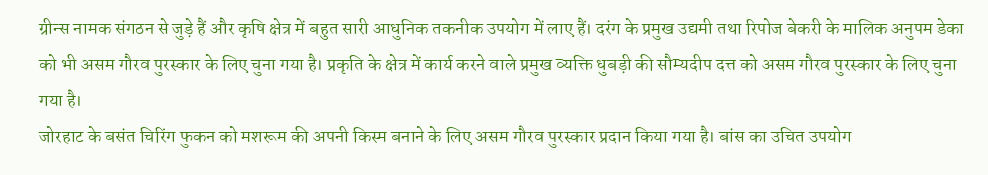ग्रीन्स नामक संगठन से जुड़े हैं और कृषि क्षेत्र में बहुत सारी आधुनिक तकनीक उपयोग में लाए हैं। दरंग के प्रमुख उद्यमी तथा रिपोज बेकरी के मालिक अनुपम डेका को भी असम गौरव पुरस्कार के लिए चुना गया है। प्रकृति के क्षेत्र में कार्य करने वाले प्रमुख व्यक्ति धुबड़ी की सौम्यदीप दत्त को असम गौरव पुरस्कार के लिए चुना गया है।
जोरहाट के बसंत चिरिंग फुकन को मशरूम की अपनी किस्म बनाने के लिए असम गौरव पुरस्कार प्रदान किया गया है। बांस का उचित उपयोग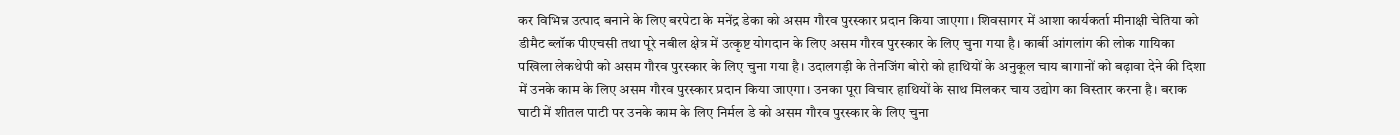कर विभिन्न उत्पाद बनाने के लिए बरपेटा के मनेंद्र डेका को असम गौरव पुरस्कार प्रदान किया जाएगा। शिवसागर में आशा कार्यकर्ता मीनाक्षी चेतिया को डीमैट ब्लॉक पीएचसी तथा पूरे नबील क्षेत्र में उत्कृष्ट योगदान के लिए असम गौरव पुरस्कार के लिए चुना गया है। कार्बी आंगलांग की लोक गायिका पखिला लेकथेपी को असम गौरव पुरस्कार के लिए चुना गया है। उदालगड़ी के तेनजिंग बोरो को हाथियों के अनुकूल चाय बागानों को बढ़ावा देने की दिशा में उनके काम के लिए असम गौरव पुरस्कार प्रदान किया जाएगा। उनका पूरा विचार हाथियों के साथ मिलकर चाय उद्योग का विस्तार करना है। बराक घाटी में शीतल पाटी पर उनके काम के लिए निर्मल डे को असम गौरव पुरस्कार के लिए चुना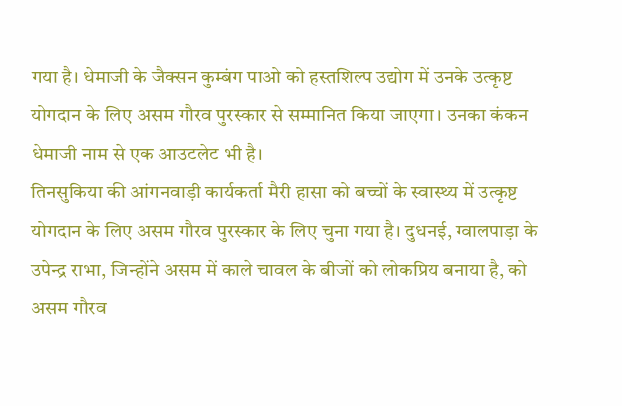गया है। धेमाजी के जैक्सन कुम्बंग पाओ को हस्तशिल्प उद्योग में उनके उत्कृष्ट योगदान के लिए असम गौरव पुरस्कार से सम्मानित किया जाएगा। उनका कंकन धेमाजी नाम से एक आउटलेट भी है।
तिनसुकिया की आंगनवाड़ी कार्यकर्ता मैरी हासा को बच्चों के स्वास्थ्य में उत्कृष्ट योगदान के लिए असम गौरव पुरस्कार के लिए चुना गया है। दुधनई, ग्वालपाड़ा के उपेन्द्र राभा, जिन्होंने असम में काले चावल के बीजों को लोकप्रिय बनाया है, को असम गौरव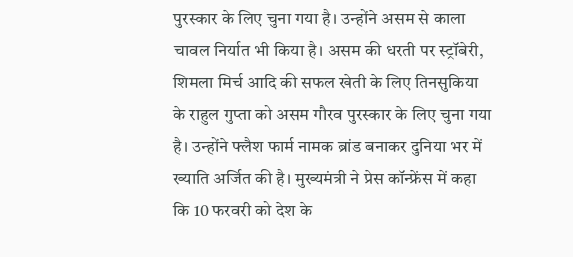पुरस्कार के लिए चुना गया है। उन्होंने असम से काला चावल निर्यात भी किया है। असम की धरती पर स्ट्रॉबेरी, शिमला मिर्च आदि की सफल खेती के लिए तिनसुकिया के राहुल गुप्ता को असम गौरव पुरस्कार के लिए चुना गया है। उन्होंने फ्लैश फार्म नामक ब्रांड बनाकर दुनिया भर में ख्याति अर्जित की है। मुख्यमंत्री ने प्रेस कॉन्फ्रेंस में कहा कि 10 फरवरी को देश के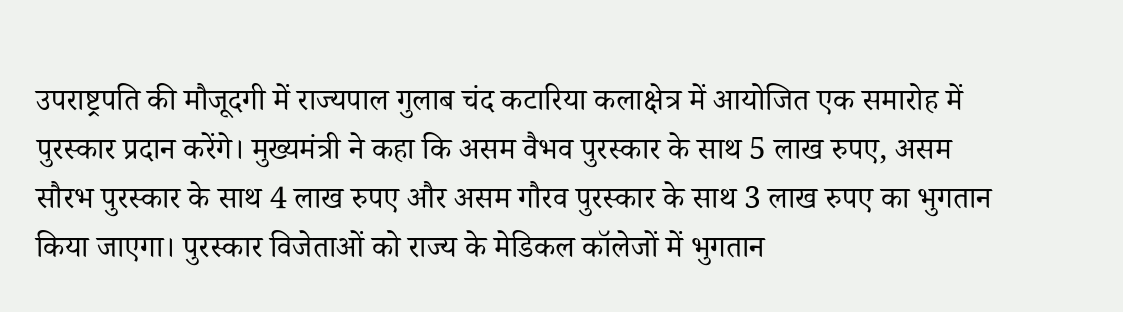उपराष्ट्रपति की मौजूदगी में राज्यपाल गुलाब चंद कटारिया कलाक्षेत्र में आयोजित एक समारोह में पुरस्कार प्रदान करेंगे। मुख्यमंत्री ने कहा कि असम वैभव पुरस्कार के साथ 5 लाख रुपए, असम सौरभ पुरस्कार के साथ 4 लाख रुपए और असम गौरव पुरस्कार के साथ 3 लाख रुपए का भुगतान किया जाएगा। पुरस्कार विजेताओं को राज्य के मेडिकल कॉलेजों में भुगतान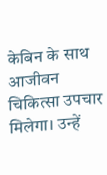केबिन के साथ आजीवन चिकित्सा उपचार मिलेगा। उन्हें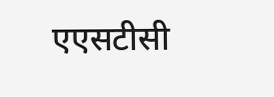एएसटीसी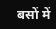बसों में